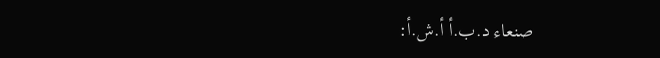صنعاء د.ب.أ أ.ش.أ: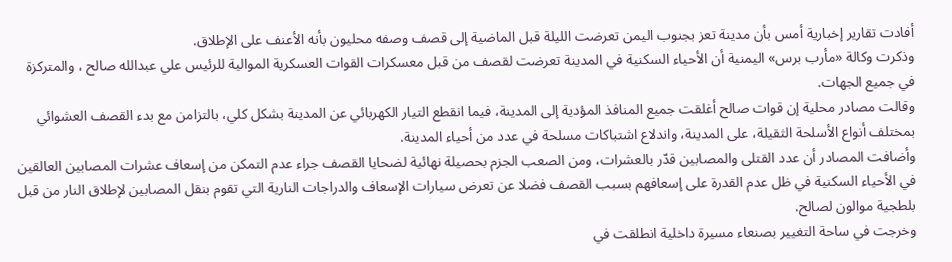أفادت تقارير إخبارية أمس بأن مدينة تعز بجنوب اليمن تعرضت الليلة قبل الماضية إلى قصف وصفه محليون بأنه الأعنف على الإطلاق.
وذكرت وكالة «مأرب برس» اليمنية أن الأحياء السكنية في المدينة تعرضت لقصف من قبل معسكرات القوات العسكرية الموالية للرئيس علي عبدالله صالح ، والمتركزة في جميع الجهات.
وقالت مصادر محلية إن قوات صالح أغلقت جميع المنافذ المؤدية إلى المدينة، فيما انقطع التيار الكهربائي عن المدينة بشكل كلي، بالتزامن مع بدء القصف العشوائي بمختلف أنواع الأسلحة الثقيلة، على المدينة، واندلاع اشتباكات مسلحة في عدد من أحياء المدينة.
وأضافت المصادر أن عدد القتلى والمصابين قدّر بالعشرات، ومن الصعب الجزم بحصيلة نهائية لضحايا القصف جراء عدم التمكن من إسعاف عشرات المصابين العالقين في الأحياء السكنية في ظل عدم القدرة على إسعافهم بسبب القصف فضلا عن تعرض سيارات الإسعاف والدراجات النارية التي تقوم بنقل المصابين لإطلاق النار من قبل بلطجية موالون لصالح.
وخرجت في ساحة التغيير بصنعاء مسيرة داخلية انطلقت في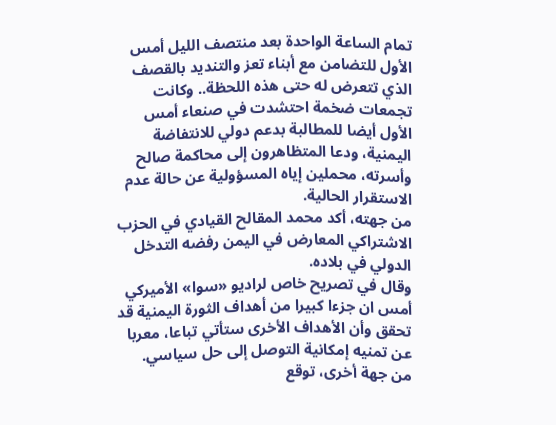تمام الساعة الواحدة بعد منتصف الليل أمس الأول للتضامن مع أبناء تعز والتنديد بالقصف الذي تتعرض له حتى هذه اللحظة.. وكانت تجمعات ضخمة احتشدت في صنعاء أمس الأول أيضا للمطالبة بدعم دولي للانتفاضة اليمنية، ودعا المتظاهرون إلى محاكمة صالح وأسرته، محملين إياه المسؤولية عن حالة عدم الاستقرار الحالية.
من جهته، أكد محمد المقالح القيادي في الحزب الاشتراكي المعارض في اليمن رفضه التدخل الدولي في بلاده.
وقال في تصريح خاص لراديو «سوا» الأميركي أمس ان جزءا كبيرا من أهداف الثورة اليمنية قد تحقق وأن الأهداف الأخرى ستأتي تباعا، معربا عن تمنيه إمكانية التوصل إلى حل سياسي.
من جهة أخرى، توقع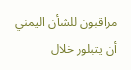مراقبون للشأن اليمني أن يتبلور خلال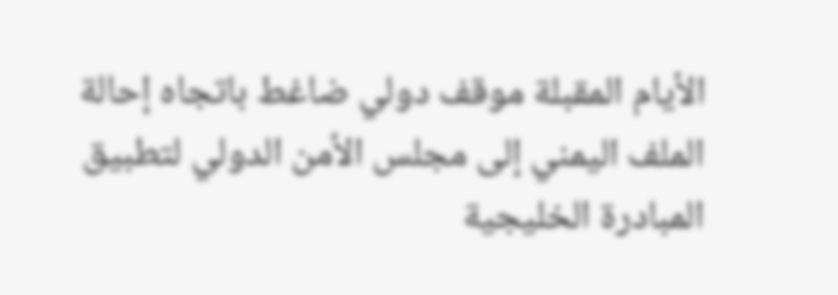الأيام المقبلة موقف دولي ضاغط باتجاه إحالة الملف اليمني إلى مجلس الأمن الدولي لتطبيق المبادرة الخليجية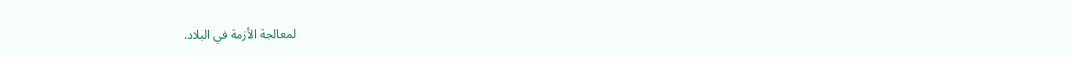لمعالجة الأزمة في البلاد.